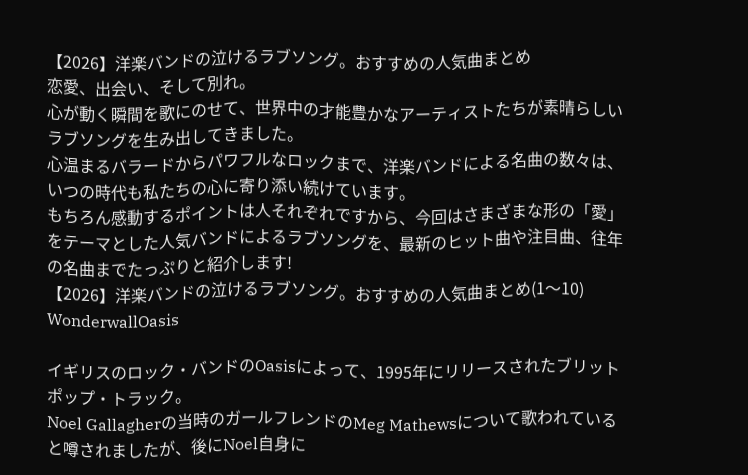【2026】洋楽バンドの泣けるラブソング。おすすめの人気曲まとめ
恋愛、出会い、そして別れ。
心が動く瞬間を歌にのせて、世界中の才能豊かなアーティストたちが素晴らしいラブソングを生み出してきました。
心温まるバラードからパワフルなロックまで、洋楽バンドによる名曲の数々は、いつの時代も私たちの心に寄り添い続けています。
もちろん感動するポイントは人それぞれですから、今回はさまざまな形の「愛」をテーマとした人気バンドによるラブソングを、最新のヒット曲や注目曲、往年の名曲までたっぷりと紹介します!
【2026】洋楽バンドの泣けるラブソング。おすすめの人気曲まとめ(1〜10)
WonderwallOasis

イギリスのロック・バンドのOasisによって、1995年にリリースされたブリットポップ・トラック。
Noel Gallagherの当時のガールフレンドのMeg Mathewsについて歌われていると噂されましたが、後にNoel自身に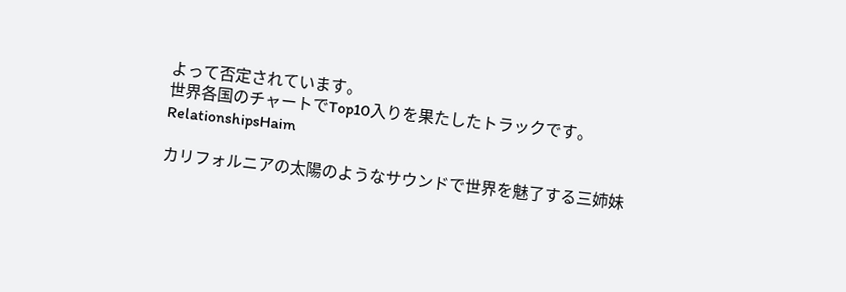よって否定されています。
世界各国のチャートでTop10入りを果たしたトラックです。
RelationshipsHaim

カリフォルニアの太陽のようなサウンドで世界を魅了する三姉妹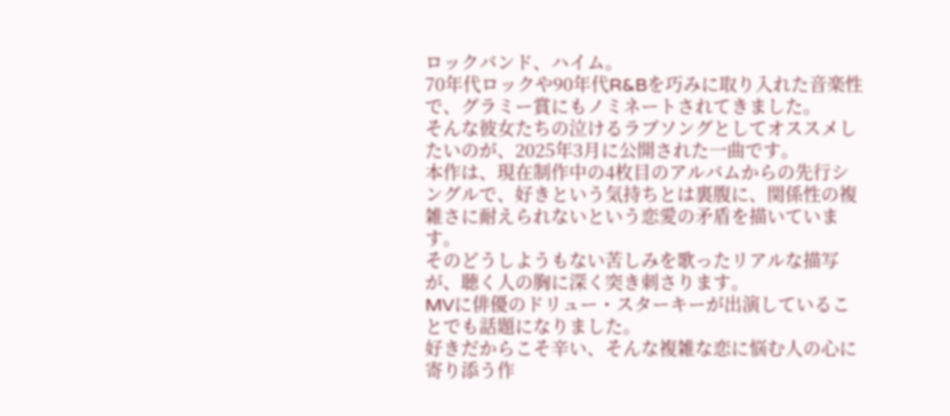ロックバンド、ハイム。
70年代ロックや90年代R&Bを巧みに取り入れた音楽性で、グラミー賞にもノミネートされてきました。
そんな彼女たちの泣けるラブソングとしてオススメしたいのが、2025年3月に公開された一曲です。
本作は、現在制作中の4枚目のアルバムからの先行シングルで、好きという気持ちとは裏腹に、関係性の複雑さに耐えられないという恋愛の矛盾を描いています。
そのどうしようもない苦しみを歌ったリアルな描写が、聴く人の胸に深く突き刺さります。
MVに俳優のドリュー・スターキーが出演していることでも話題になりました。
好きだからこそ辛い、そんな複雑な恋に悩む人の心に寄り添う作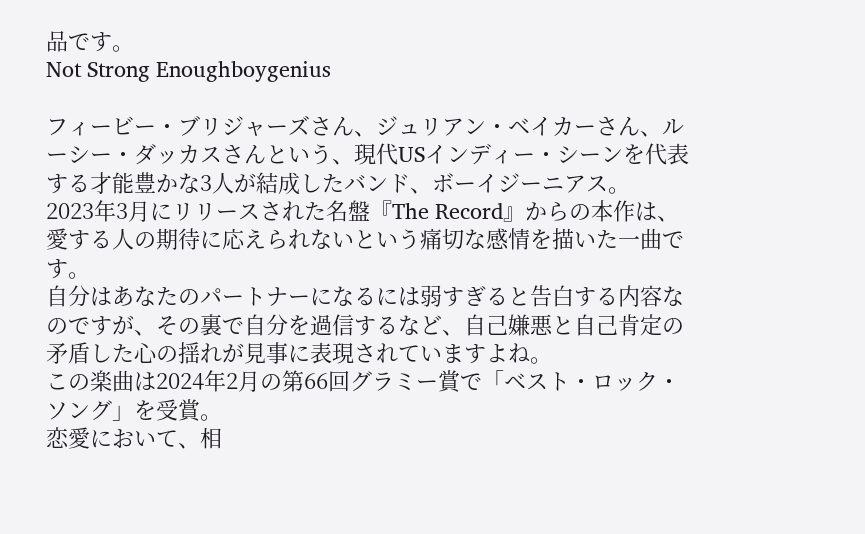品です。
Not Strong Enoughboygenius

フィービー・ブリジャーズさん、ジュリアン・ベイカーさん、ルーシー・ダッカスさんという、現代USインディー・シーンを代表する才能豊かな3人が結成したバンド、ボーイジーニアス。
2023年3月にリリースされた名盤『The Record』からの本作は、愛する人の期待に応えられないという痛切な感情を描いた一曲です。
自分はあなたのパートナーになるには弱すぎると告白する内容なのですが、その裏で自分を過信するなど、自己嫌悪と自己肯定の矛盾した心の揺れが見事に表現されていますよね。
この楽曲は2024年2月の第66回グラミー賞で「ベスト・ロック・ソング」を受賞。
恋愛において、相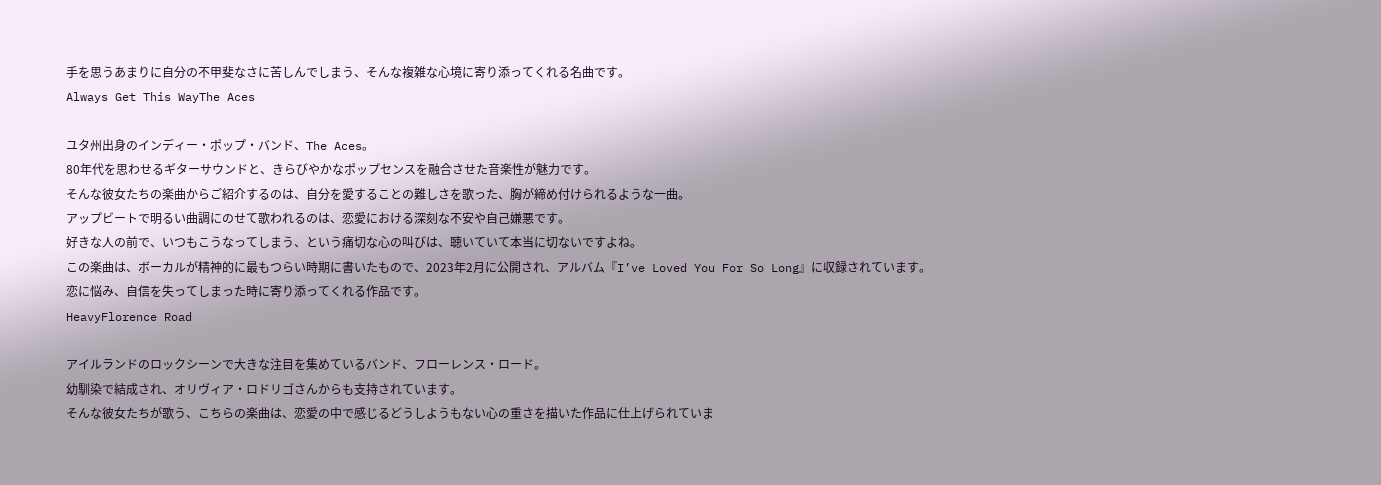手を思うあまりに自分の不甲斐なさに苦しんでしまう、そんな複雑な心境に寄り添ってくれる名曲です。
Always Get This WayThe Aces

ユタ州出身のインディー・ポップ・バンド、The Aces。
80年代を思わせるギターサウンドと、きらびやかなポップセンスを融合させた音楽性が魅力です。
そんな彼女たちの楽曲からご紹介するのは、自分を愛することの難しさを歌った、胸が締め付けられるような一曲。
アップビートで明るい曲調にのせて歌われるのは、恋愛における深刻な不安や自己嫌悪です。
好きな人の前で、いつもこうなってしまう、という痛切な心の叫びは、聴いていて本当に切ないですよね。
この楽曲は、ボーカルが精神的に最もつらい時期に書いたもので、2023年2月に公開され、アルバム『I’ve Loved You For So Long』に収録されています。
恋に悩み、自信を失ってしまった時に寄り添ってくれる作品です。
HeavyFlorence Road

アイルランドのロックシーンで大きな注目を集めているバンド、フローレンス・ロード。
幼馴染で結成され、オリヴィア・ロドリゴさんからも支持されています。
そんな彼女たちが歌う、こちらの楽曲は、恋愛の中で感じるどうしようもない心の重さを描いた作品に仕上げられていま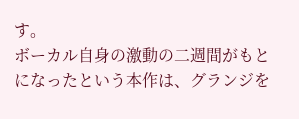す。
ボーカル自身の激動の二週間がもとになったという本作は、グランジを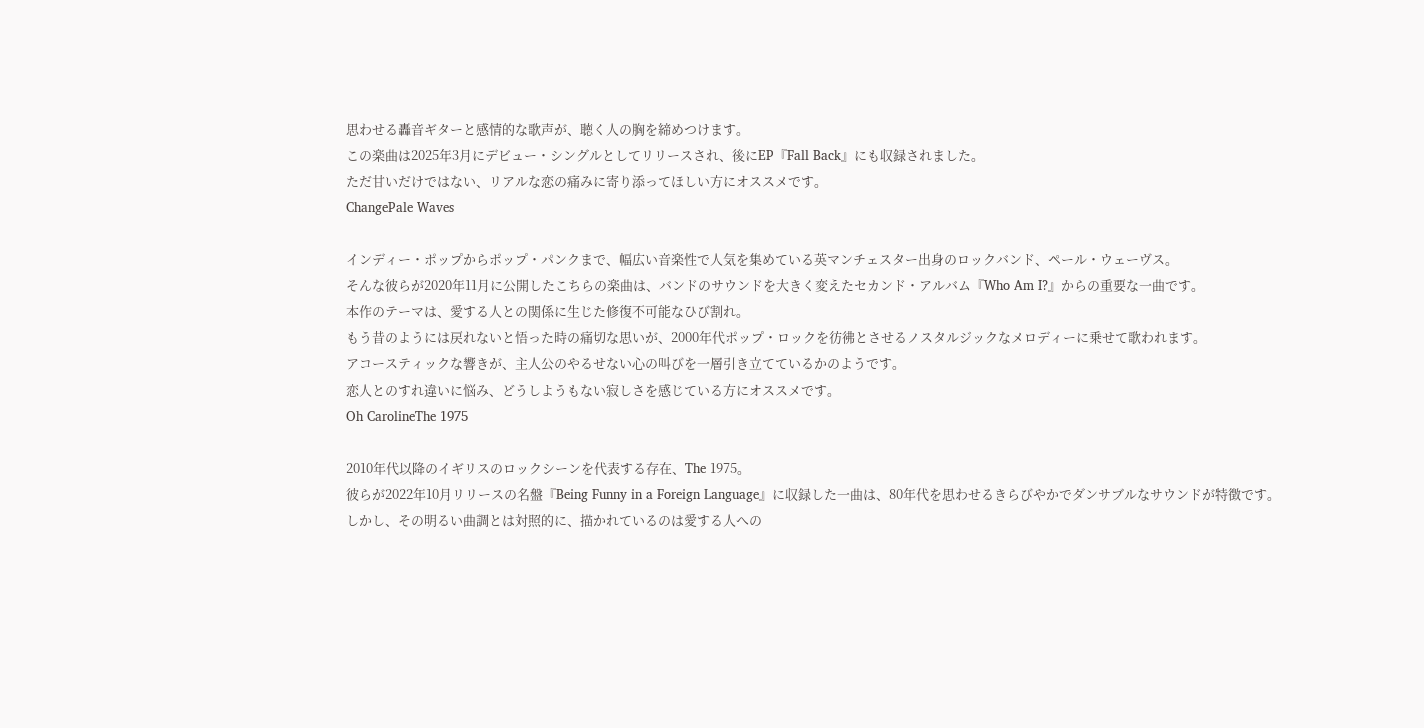思わせる轟音ギターと感情的な歌声が、聴く人の胸を締めつけます。
この楽曲は2025年3月にデビュー・シングルとしてリリースされ、後にEP『Fall Back』にも収録されました。
ただ甘いだけではない、リアルな恋の痛みに寄り添ってほしい方にオススメです。
ChangePale Waves

インディー・ポップからポップ・パンクまで、幅広い音楽性で人気を集めている英マンチェスター出身のロックバンド、ペール・ウェーヴス。
そんな彼らが2020年11月に公開したこちらの楽曲は、バンドのサウンドを大きく変えたセカンド・アルバム『Who Am I?』からの重要な一曲です。
本作のテーマは、愛する人との関係に生じた修復不可能なひび割れ。
もう昔のようには戻れないと悟った時の痛切な思いが、2000年代ポップ・ロックを彷彿とさせるノスタルジックなメロディーに乗せて歌われます。
アコースティックな響きが、主人公のやるせない心の叫びを一層引き立てているかのようです。
恋人とのすれ違いに悩み、どうしようもない寂しさを感じている方にオススメです。
Oh CarolineThe 1975

2010年代以降のイギリスのロックシーンを代表する存在、The 1975。
彼らが2022年10月リリースの名盤『Being Funny in a Foreign Language』に収録した一曲は、80年代を思わせるきらびやかでダンサブルなサウンドが特徴です。
しかし、その明るい曲調とは対照的に、描かれているのは愛する人への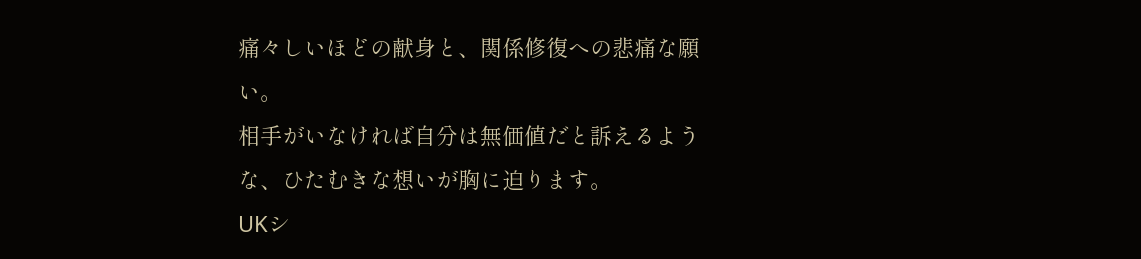痛々しいほどの献身と、関係修復への悲痛な願い。
相手がいなければ自分は無価値だと訴えるような、ひたむきな想いが胸に迫ります。
UKシ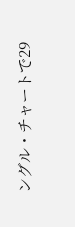ングル・チャートで29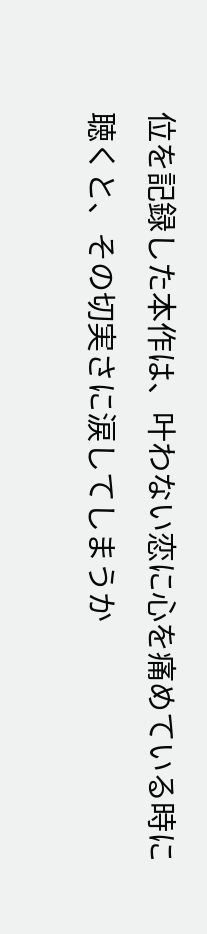位を記録した本作は、叶わない恋に心を痛めている時に聴くと、その切実さに涙してしまうか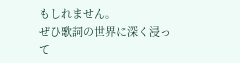もしれません。
ぜひ歌詞の世界に深く浸って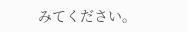みてください。